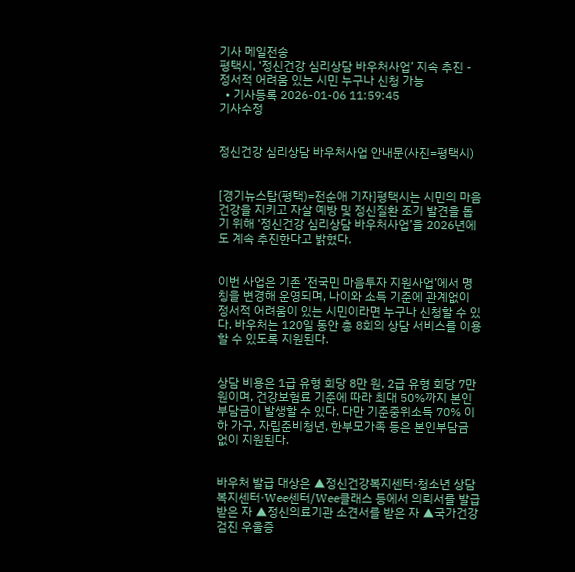기사 메일전송
평택시, ‘정신건강 심리상담 바우처사업’ 지속 추진 - 정서적 어려움 있는 시민 누구나 신청 가능
  • 기사등록 2026-01-06 11:59:45
기사수정


정신건강 심리상담 바우처사업 안내문(사진=평택시)


[경기뉴스탑(평택)=전순애 기자]평택시는 시민의 마음 건강을 지키고 자살 예방 및 정신질환 조기 발견을 돕기 위해 ‘정신건강 심리상담 바우처사업’을 2026년에도 계속 추진한다고 밝혔다.


이번 사업은 기존 ‘전국민 마음투자 지원사업’에서 명칭을 변경해 운영되며, 나이와 소득 기준에 관계없이 정서적 어려움이 있는 시민이라면 누구나 신청할 수 있다. 바우처는 120일 동안 총 8회의 상담 서비스를 이용할 수 있도록 지원된다.


상담 비용은 1급 유형 회당 8만 원, 2급 유형 회당 7만 원이며, 건강보험료 기준에 따라 최대 50%까지 본인부담금이 발생할 수 있다. 다만 기준중위소득 70% 이하 가구, 자립준비청년, 한부모가족 등은 본인부담금 없이 지원된다.


바우처 발급 대상은 ▲정신건강복지센터·청소년 상담복지센터·Wee센터/Wee클래스 등에서 의뢰서를 발급받은 자 ▲정신의료기관 소견서를 받은 자 ▲국가건강검진 우울증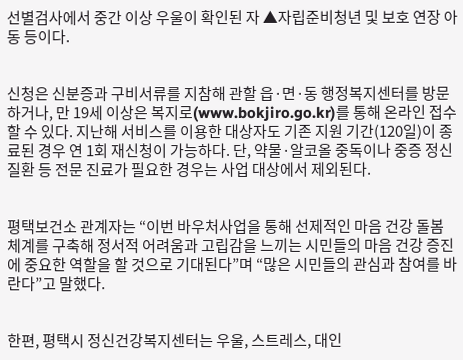선별검사에서 중간 이상 우울이 확인된 자 ▲자립준비청년 및 보호 연장 아동 등이다.


신청은 신분증과 구비서류를 지참해 관할 읍·면·동 행정복지센터를 방문하거나, 만 19세 이상은 복지로(www.bokjiro.go.kr)를 통해 온라인 접수할 수 있다. 지난해 서비스를 이용한 대상자도 기존 지원 기간(120일)이 종료된 경우 연 1회 재신청이 가능하다. 단, 약물·알코올 중독이나 중증 정신질환 등 전문 진료가 필요한 경우는 사업 대상에서 제외된다.


평택보건소 관계자는 “이번 바우처사업을 통해 선제적인 마음 건강 돌봄 체계를 구축해 정서적 어려움과 고립감을 느끼는 시민들의 마음 건강 증진에 중요한 역할을 할 것으로 기대된다”며 “많은 시민들의 관심과 참여를 바란다”고 말했다.


한편, 평택시 정신건강복지센터는 우울, 스트레스, 대인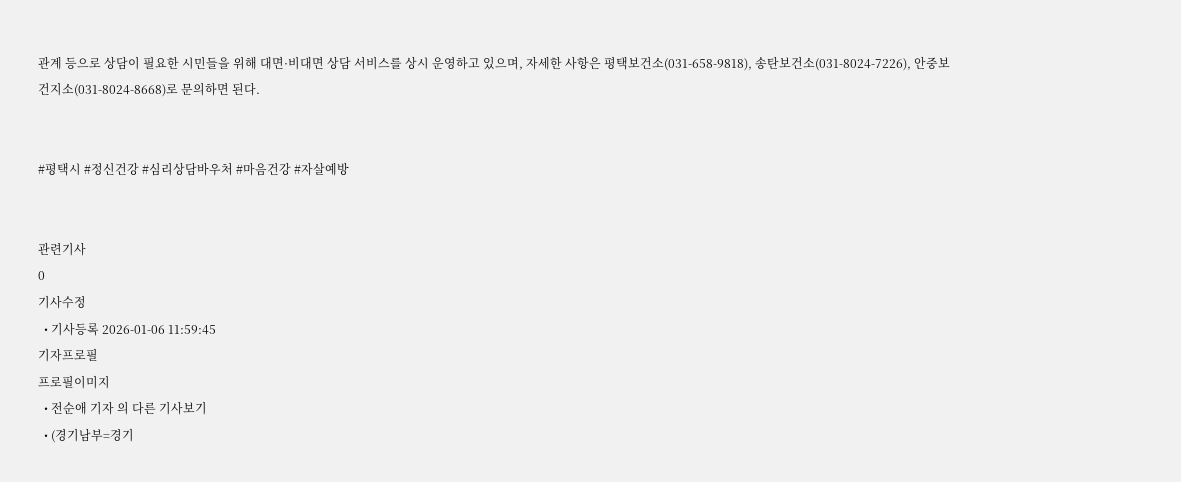관계 등으로 상담이 필요한 시민들을 위해 대면·비대면 상담 서비스를 상시 운영하고 있으며, 자세한 사항은 평택보건소(031-658-9818), 송탄보건소(031-8024-7226), 안중보건지소(031-8024-8668)로 문의하면 된다.


#평택시 #정신건강 #심리상담바우처 #마음건강 #자살예방


관련기사
0
기사수정
  • 기사등록 2026-01-06 11:59:45
기자프로필
프로필이미지
  • 전순애 기자 의 다른 기사보기
  • (경기남부=경기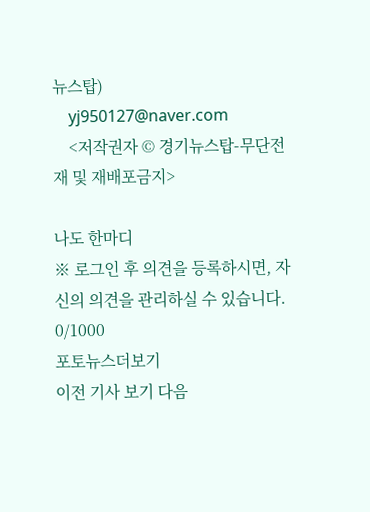뉴스탑)
    yj950127@naver.com
    <저작권자 © 경기뉴스탑-무단전재 및 재배포금지>

나도 한마디
※ 로그인 후 의견을 등록하시면, 자신의 의견을 관리하실 수 있습니다. 0/1000
포토뉴스더보기
이전 기사 보기 다음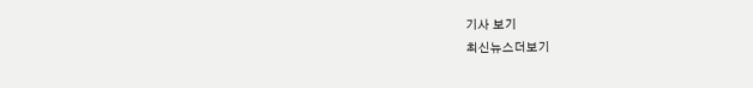기사 보기
최신뉴스더보기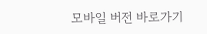모바일 버전 바로가기